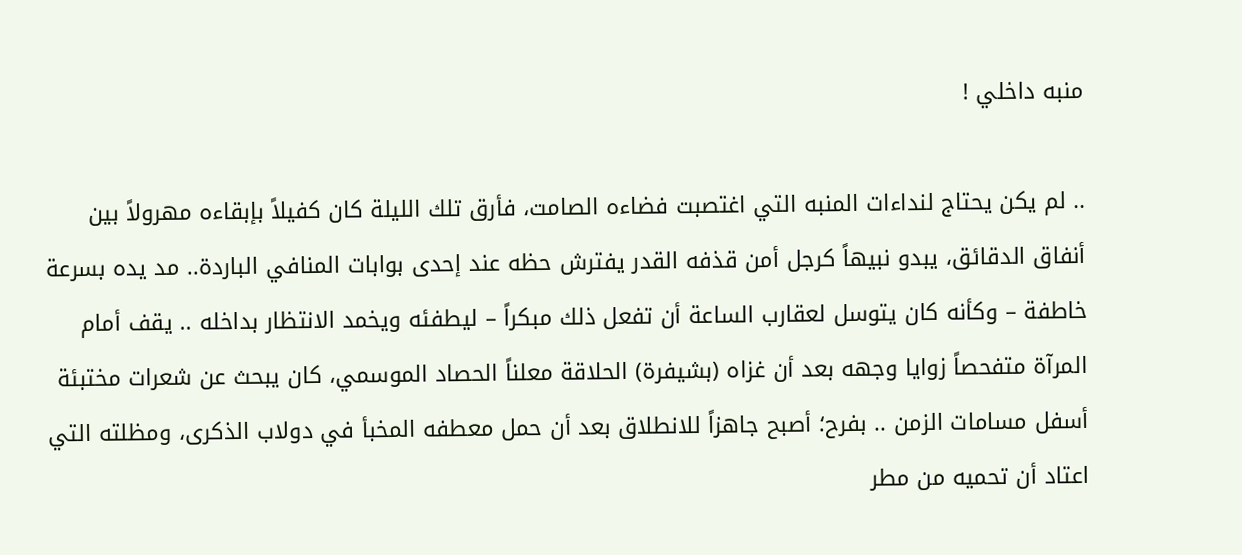منبه داخلي !

.. لم يكن يحتاج لنداءات المنبه التي اغتصبت فضاءه الصامت، فأرق تلك الليلة كان كفيلاً بإبقاءه مهرولاً بين أنفاق الدقائق، يبدو نبيهاً كرجل أمن قذفه القدر يفترش حظه عند إحدى بوابات المنافي الباردة.. مد يده بسرعة خاطفة – وكأنه كان يتوسل لعقارب الساعة أن تفعل ذلك مبكراً – ليطفئه ويخمد الانتظار بداخله .. يقف أمام المرآة متفحصاً زوايا وجهه بعد أن غزاه (بشيفرة) الحلاقة معلناً الحصاد الموسمي، كان يبحث عن شعرات مختبئة أسفل مسامات الزمن .. بفرح؛ أصبح جاهزاً للانطلاق بعد أن حمل معطفه المخبأ في دولاب الذكرى، ومظلته التي اعتاد أن تحميه من مطر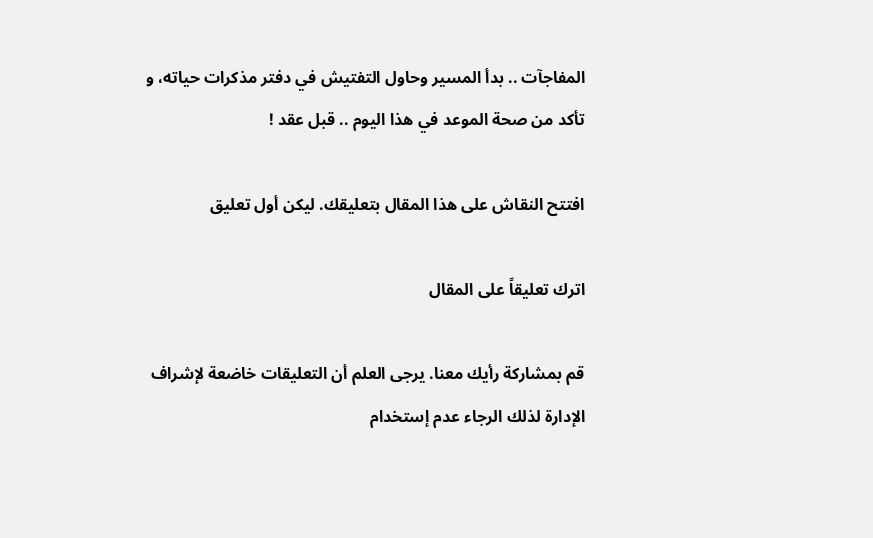المفاجآت .. بدأ المسير وحاول التفتيش في دفتر مذكرات حياته، و تأكد من صحة الموعد في هذا اليوم .. قبل عقد !

افتتح النقاش على هذا المقال بتعليقك. ليكن أول تعليق

اترك تعليقاً على المقال

قم بمشاركة رأيك معنا. يرجى العلم أن التعليقات خاضعة لإشراف الإدارة لذلك الرجاء عدم إستخدام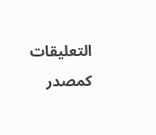التعليقات كمصدر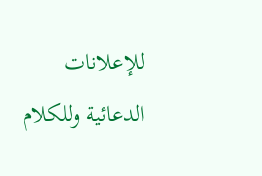للإعلانات الدعائية وللكلام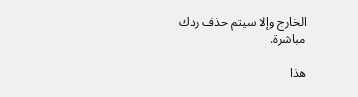الخارج وإلا سيتم حذف ردك مباشرة.

هذا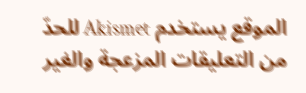الموقع يستخدم Akismet للحدّ من التعليقات المزعجة والغير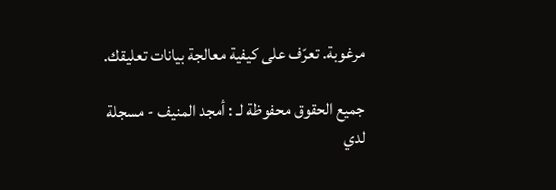مرغوبة. تعرّف على كيفية معالجة بيانات تعليقك.

جميع الحقوق محفوظة لـ : أمجد المنيف - مسجلة لدي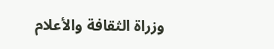وزراة الثقافة والأعلام